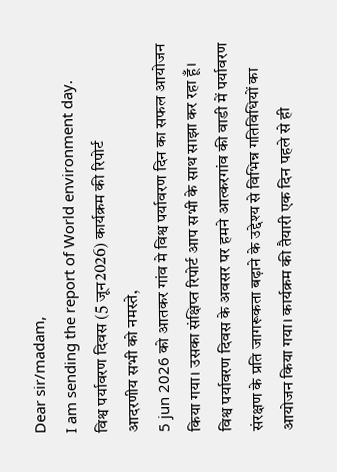Dear sir/madam,
I am sending the report of World environment day.
विश्व पर्यावरण दिवस (5 जून2026) कार्यक्रम की रिपोर्ट
आदरणीय सभी को नमस्ते,
5 jun 2026 को आतकर गांव मे विश्व पर्यावरण दिन का सफल आयोजन किया गया। उसका संक्षिप्त रिपोर्ट आप सभी के साथ साझा कर रहा हूँ।
विश्व पर्यावरण दिवस के अवसर पर हमने आत्करगांव की वाडी में पर्यावरण संरक्षण के प्रति जागरूकता बढ़ाने के उद्देश्य से विभिन्न गतिविधियों का आयोजन किया गया। कार्यक्रम की तैयारी एक दिन पहले से ही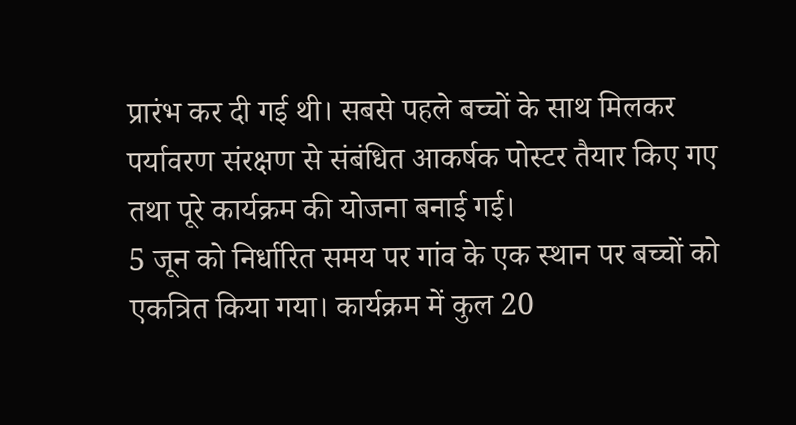प्रारंभ कर दी गई थी। सबसे पहले बच्चों के साथ मिलकर पर्यावरण संरक्षण से संबंधित आकर्षक पोस्टर तैयार किए गए तथा पूरे कार्यक्रम की योजना बनाई गई।
5 जून को निर्धारित समय पर गांव के एक स्थान पर बच्चों को एकत्रित किया गया। कार्यक्रम में कुल 20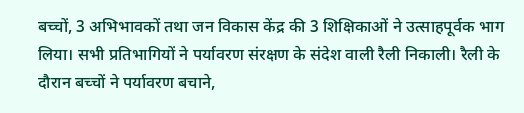बच्चों, 3 अभिभावकों तथा जन विकास केंद्र की 3 शिक्षिकाओं ने उत्साहपूर्वक भाग लिया। सभी प्रतिभागियों ने पर्यावरण संरक्षण के संदेश वाली रैली निकाली। रैली के दौरान बच्चों ने पर्यावरण बचाने,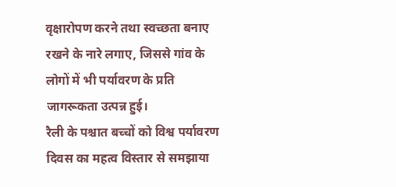वृक्षारोपण करने तथा स्वच्छता बनाए रखने के नारे लगाए, जिससे गांव के लोगों में भी पर्यावरण के प्रति जागरूकता उत्पन्न हुई।
रैली के पश्चात बच्चों को विश्व पर्यावरण दिवस का महत्व विस्तार से समझाया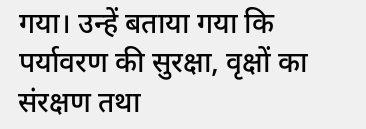गया। उन्हें बताया गया कि पर्यावरण की सुरक्षा, वृक्षों का संरक्षण तथा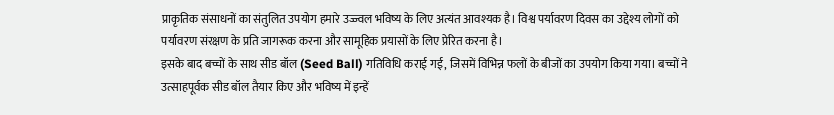प्राकृतिक संसाधनों का संतुलित उपयोग हमारे उज्ज्वल भविष्य के लिए अत्यंत आवश्यक है। विश्व पर्यावरण दिवस का उद्देश्य लोगों को पर्यावरण संरक्षण के प्रति जागरूक करना और सामूहिक प्रयासों के लिए प्रेरित करना है।
इसके बाद बच्चों के साथ सीड बॉल (Seed Ball) गतिविधि कराई गई, जिसमें विभिन्न फलों के बीजों का उपयोग किया गया। बच्चों ने उत्साहपूर्वक सीड बॉल तैयार किए और भविष्य में इन्हें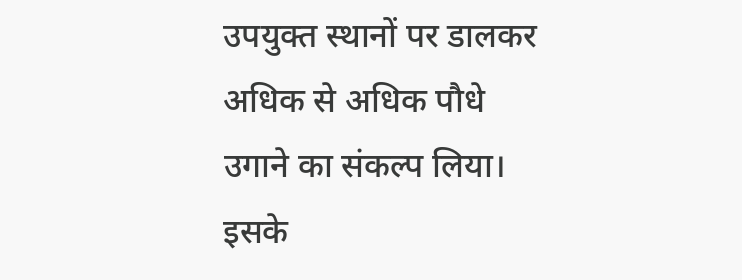उपयुक्त स्थानों पर डालकर अधिक से अधिक पौधे उगाने का संकल्प लिया।
इसके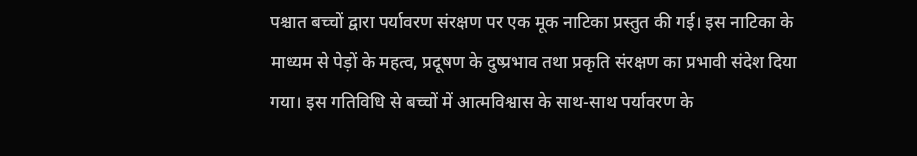पश्चात बच्चों द्वारा पर्यावरण संरक्षण पर एक मूक नाटिका प्रस्तुत की गई। इस नाटिका के माध्यम से पेड़ों के महत्व, प्रदूषण के दुष्प्रभाव तथा प्रकृति संरक्षण का प्रभावी संदेश दिया गया। इस गतिविधि से बच्चों में आत्मविश्वास के साथ-साथ पर्यावरण के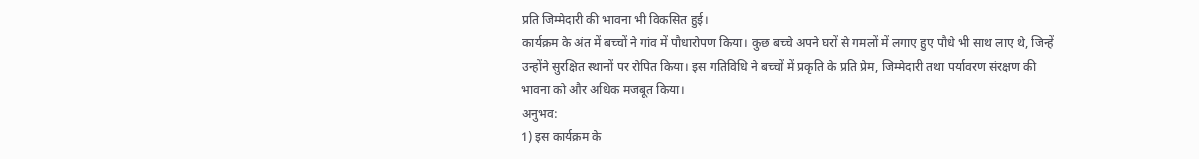प्रति जिम्मेदारी की भावना भी विकसित हुई।
कार्यक्रम के अंत में बच्चों ने गांव में पौधारोपण किया। कुछ बच्चे अपने घरों से गमलों में लगाए हुए पौधे भी साथ लाए थे, जिन्हें उन्होंने सुरक्षित स्थानों पर रोपित किया। इस गतिविधि ने बच्चों में प्रकृति के प्रति प्रेम, जिम्मेदारी तथा पर्यावरण संरक्षण की भावना को और अधिक मजबूत किया।
अनुभव:
1) इस कार्यक्रम के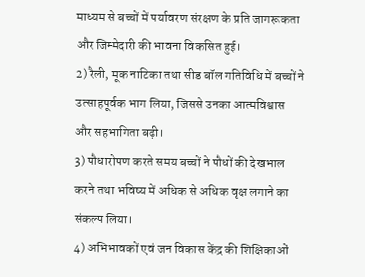माध्यम से बच्चों में पर्यावरण संरक्षण के प्रति जागरूकता और जिम्मेदारी की भावना विकसित हुई।
2) रैली, मूक नाटिका तथा सीड बॉल गतिविधि में बच्चों ने उत्साहपूर्वक भाग लिया, जिससे उनका आत्मविश्वास और सहभागिता बढ़ी।
3) पौधारोपण करते समय बच्चों ने पौधों की देखभाल करने तथा भविष्य में अधिक से अधिक वृक्ष लगाने का संकल्प लिया।
4) अभिभावकों एवं जन विकास केंद्र की शिक्षिकाओं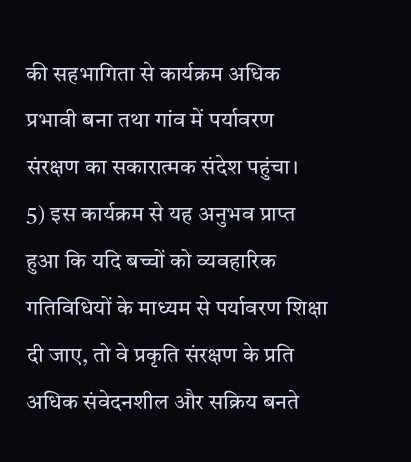की सहभागिता से कार्यक्रम अधिक प्रभावी बना तथा गांव में पर्यावरण संरक्षण का सकारात्मक संदेश पहुंचा।
5) इस कार्यक्रम से यह अनुभव प्राप्त हुआ कि यदि बच्चों को व्यवहारिक गतिविधियों के माध्यम से पर्यावरण शिक्षा दी जाए, तो वे प्रकृति संरक्षण के प्रति अधिक संवेदनशील और सक्रिय बनते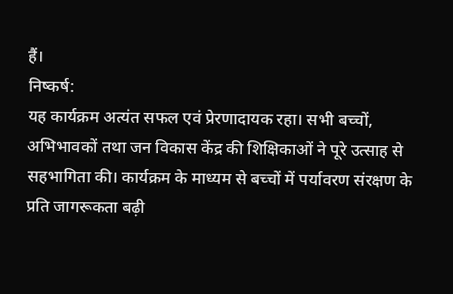हैं।
निष्कर्ष:
यह कार्यक्रम अत्यंत सफल एवं प्रेरणादायक रहा। सभी बच्चों, अभिभावकों तथा जन विकास केंद्र की शिक्षिकाओं ने पूरे उत्साह से सहभागिता की। कार्यक्रम के माध्यम से बच्चों में पर्यावरण संरक्षण के प्रति जागरूकता बढ़ी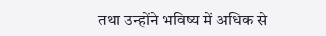तथा उन्होंने भविष्य में अधिक से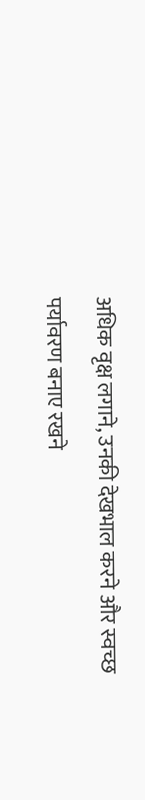अधिक वृक्ष लगाने, उनकी देखभाल करने और स्वच्छ पर्यावरण बनाए रखने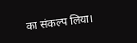का संकल्प लिया।